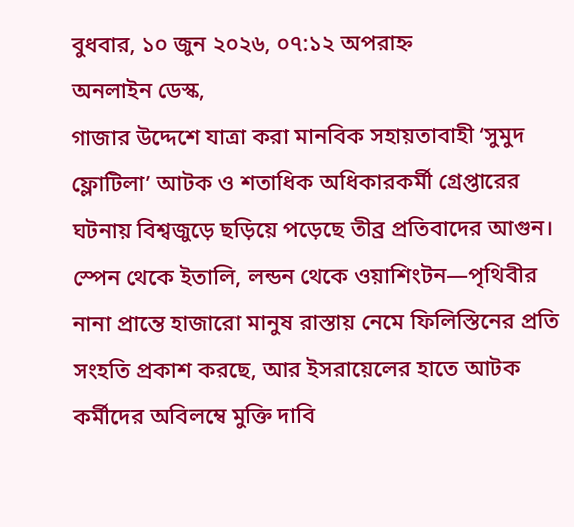বুধবার, ১০ জুন ২০২৬, ০৭:১২ অপরাহ্ন
অনলাইন ডেস্ক,
গাজার উদ্দেশে যাত্রা করা মানবিক সহায়তাবাহী ‘সুমুদ ফ্লোটিলা’ আটক ও শতাধিক অধিকারকর্মী গ্রেপ্তারের ঘটনায় বিশ্বজুড়ে ছড়িয়ে পড়েছে তীব্র প্রতিবাদের আগুন। স্পেন থেকে ইতালি, লন্ডন থেকে ওয়াশিংটন—পৃথিবীর নানা প্রান্তে হাজারো মানুষ রাস্তায় নেমে ফিলিস্তিনের প্রতি সংহতি প্রকাশ করছে, আর ইসরায়েলের হাতে আটক কর্মীদের অবিলম্বে মুক্তি দাবি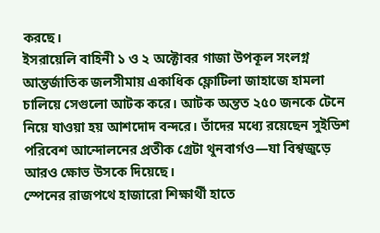করছে।
ইসরায়েলি বাহিনী ১ ও ২ অক্টোবর গাজা উপকূল সংলগ্ন আন্তর্জাতিক জলসীমায় একাধিক ফ্লোটিলা জাহাজে হামলা চালিয়ে সেগুলো আটক করে। আটক অন্তত ২৫০ জনকে টেনে নিয়ে যাওয়া হয় আশদোদ বন্দরে। তাঁদের মধ্যে রয়েছেন সুইডিশ পরিবেশ আন্দোলনের প্রতীক গ্রেটা থুনবার্গও—যা বিশ্বজুড়ে আরও ক্ষোভ উসকে দিয়েছে।
স্পেনের রাজপথে হাজারো শিক্ষার্থী হাতে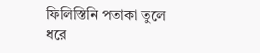ফিলিস্তিনি পতাকা তুলে ধরে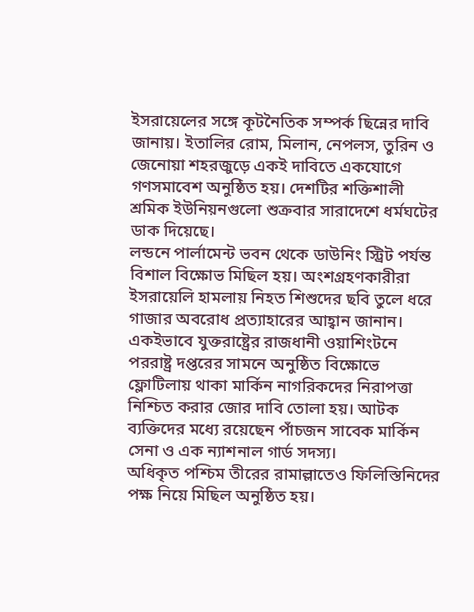ইসরায়েলের সঙ্গে কূটনৈতিক সম্পর্ক ছিন্নের দাবি জানায়। ইতালির রোম, মিলান, নেপলস, তুরিন ও জেনোয়া শহরজুড়ে একই দাবিতে একযোগে গণসমাবেশ অনুষ্ঠিত হয়। দেশটির শক্তিশালী শ্রমিক ইউনিয়নগুলো শুক্রবার সারাদেশে ধর্মঘটের ডাক দিয়েছে।
লন্ডনে পার্লামেন্ট ভবন থেকে ডাউনিং স্ট্রিট পর্যন্ত বিশাল বিক্ষোভ মিছিল হয়। অংশগ্রহণকারীরা ইসরায়েলি হামলায় নিহত শিশুদের ছবি তুলে ধরে গাজার অবরোধ প্রত্যাহারের আহ্বান জানান। একইভাবে যুক্তরাষ্ট্রের রাজধানী ওয়াশিংটনে পররাষ্ট্র দপ্তরের সামনে অনুষ্ঠিত বিক্ষোভে ফ্লোটিলায় থাকা মার্কিন নাগরিকদের নিরাপত্তা নিশ্চিত করার জোর দাবি তোলা হয়। আটক ব্যক্তিদের মধ্যে রয়েছেন পাঁচজন সাবেক মার্কিন সেনা ও এক ন্যাশনাল গার্ড সদস্য।
অধিকৃত পশ্চিম তীরের রামাল্লাতেও ফিলিস্তিনিদের পক্ষ নিয়ে মিছিল অনুষ্ঠিত হয়।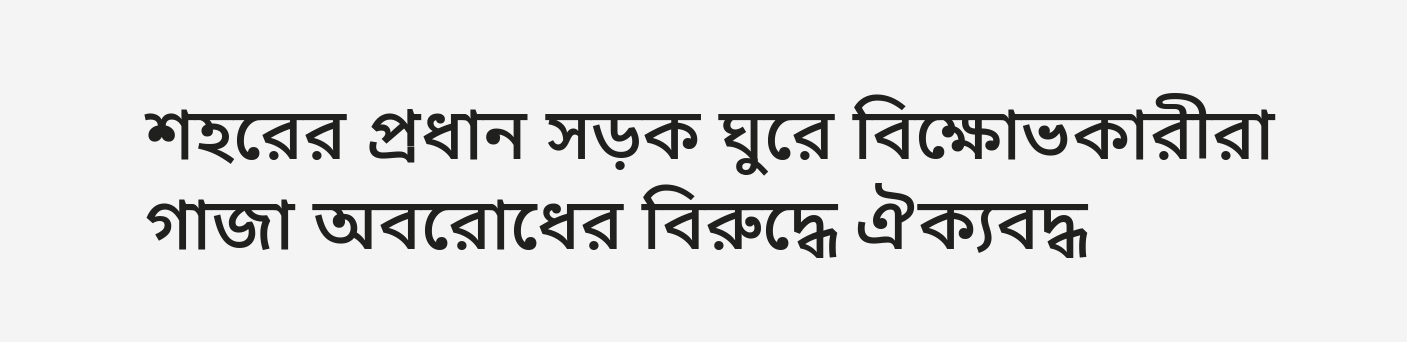শহরের প্রধান সড়ক ঘুরে বিক্ষোভকারীরা গাজা অবরোধের বিরুদ্ধে ঐক্যবদ্ধ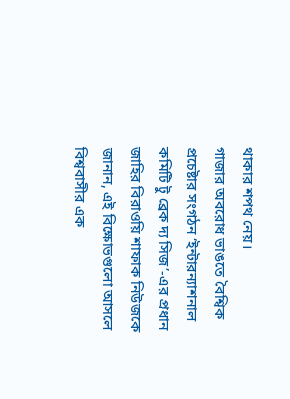থাকার শপথ নেয়।
গাজার অবরোধ ভাঙতে বৈশ্বিক প্রচেষ্টার সংগঠন ‘ইন্টারন্যাশনাল কমিটি টু ব্রেক দ্য সিজ’-এর প্রধান জাহির বিরাওয়ি শাফাক নিউজকে জানান, এই বিক্ষোভগুলো আসলে বিশ্ববাসীর এক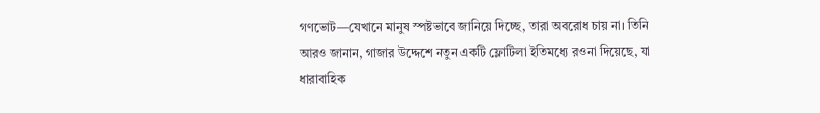গণভোট—যেখানে মানুষ স্পষ্টভাবে জানিয়ে দিচ্ছে, তারা অবরোধ চায় না। তিনি আরও জানান, গাজার উদ্দেশে নতুন একটি ফ্লোটিলা ইতিমধ্যে রওনা দিয়েছে, যা ধারাবাহিক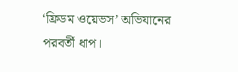‘ফ্রিডম ওয়েভস’ অভিযানের পরবর্তী ধাপ।